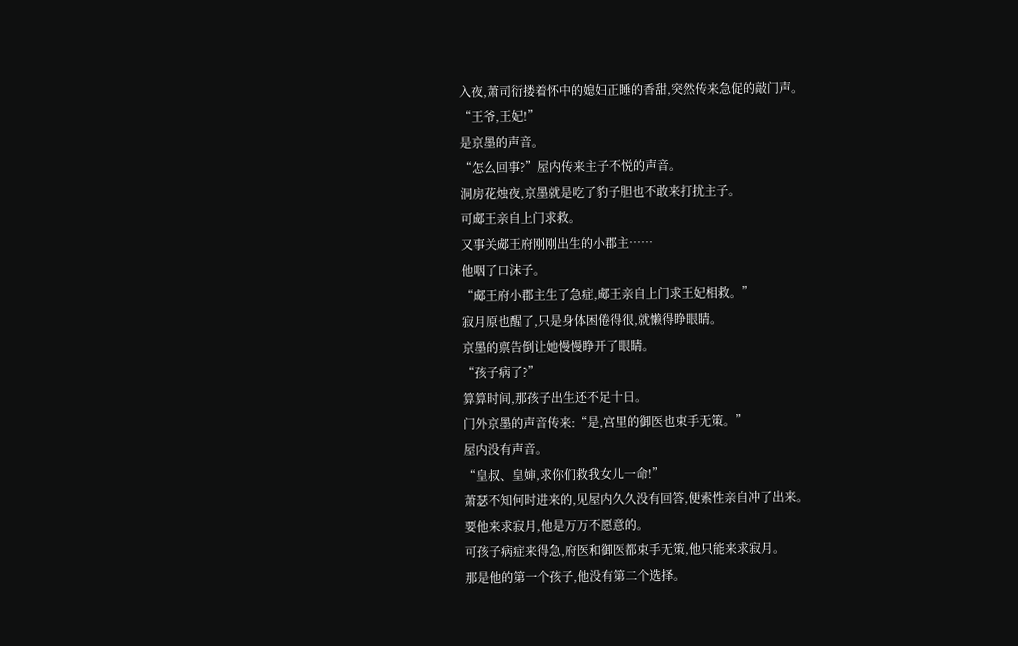入夜,萧司衍搂着怀中的媳妇正睡的香甜,突然传来急促的敲门声。
“王爷,王妃!”
是京墨的声音。
“怎么回事?”屋内传来主子不悦的声音。
洞房花烛夜,京墨就是吃了豹子胆也不敢来打扰主子。
可郕王亲自上门求救。
又事关郕王府刚刚出生的小郡主……
他咽了口沫子。
“郕王府小郡主生了急症,郕王亲自上门求王妃相救。”
寂月原也醒了,只是身体困倦得很,就懒得睁眼睛。
京墨的禀告倒让她慢慢睁开了眼睛。
“孩子病了?”
算算时间,那孩子出生还不足十日。
门外京墨的声音传来:“是,宫里的御医也束手无策。”
屋内没有声音。
“皇叔、皇婶,求你们救我女儿一命!”
萧瑟不知何时进来的,见屋内久久没有回答,便索性亲自冲了出来。
要他来求寂月,他是万万不愿意的。
可孩子病症来得急,府医和御医都束手无策,他只能来求寂月。
那是他的第一个孩子,他没有第二个选择。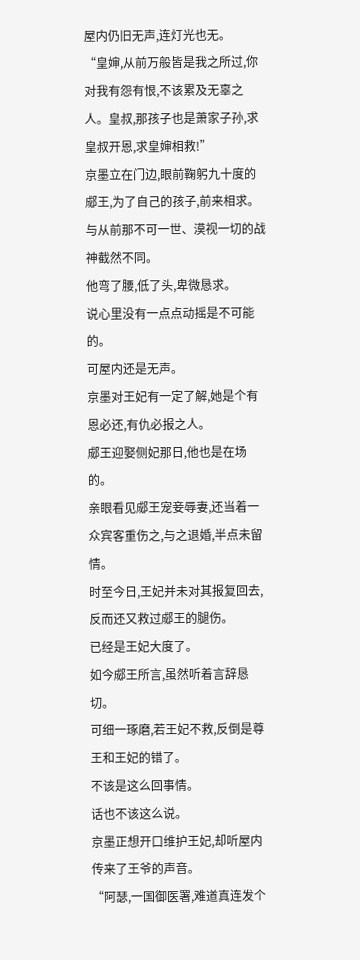屋内仍旧无声,连灯光也无。
“皇婶,从前万般皆是我之所过,你对我有怨有恨,不该累及无辜之人。皇叔,那孩子也是萧家子孙,求皇叔开恩,求皇婶相救!”
京墨立在门边,眼前鞠躬九十度的郕王,为了自己的孩子,前来相求。
与从前那不可一世、漠视一切的战神截然不同。
他弯了腰,低了头,卑微恳求。
说心里没有一点点动摇是不可能的。
可屋内还是无声。
京墨对王妃有一定了解,她是个有恩必还,有仇必报之人。
郕王迎娶侧妃那日,他也是在场的。
亲眼看见郕王宠妾辱妻,还当着一众宾客重伤之,与之退婚,半点未留情。
时至今日,王妃并未对其报复回去,反而还又救过郕王的腿伤。
已经是王妃大度了。
如今郕王所言,虽然听着言辞恳切。
可细一琢磨,若王妃不救,反倒是尊王和王妃的错了。
不该是这么回事情。
话也不该这么说。
京墨正想开口维护王妃,却听屋内传来了王爷的声音。
“阿瑟,一国御医署,难道真连发个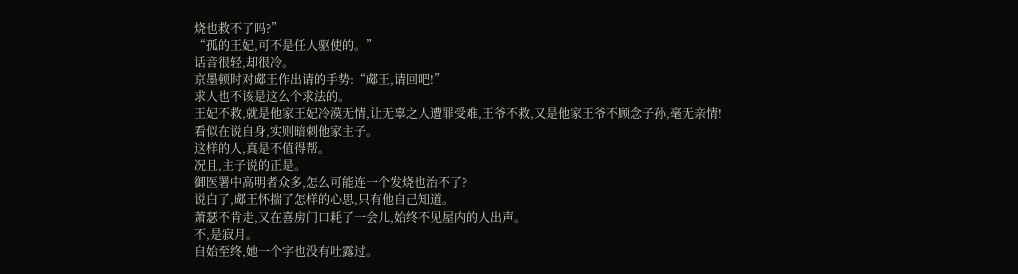烧也救不了吗?”
“孤的王妃,可不是任人驱使的。”
话音很轻,却很冷。
京墨顿时对郕王作出请的手势:“郕王,请回吧!”
求人也不该是这么个求法的。
王妃不救,就是他家王妃冷漠无情,让无辜之人遭罪受难,王爷不救,又是他家王爷不顾念子孙,毫无亲情!
看似在说自身,实则暗刺他家主子。
这样的人,真是不值得帮。
况且,主子说的正是。
御医署中高明者众多,怎么可能连一个发烧也治不了?
说白了,郕王怀揣了怎样的心思,只有他自己知道。
萧瑟不肯走,又在喜房门口耗了一会儿,始终不见屋内的人出声。
不,是寂月。
自始至终,她一个字也没有吐露过。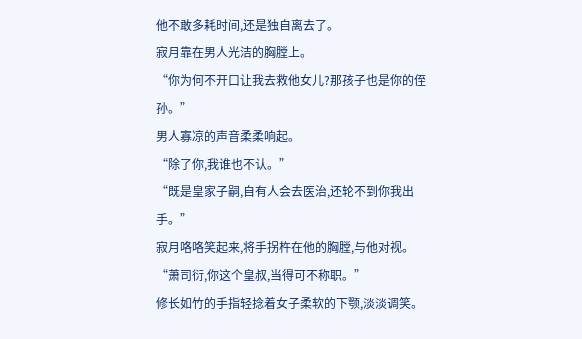他不敢多耗时间,还是独自离去了。
寂月靠在男人光洁的胸膛上。
“你为何不开口让我去救他女儿?那孩子也是你的侄孙。”
男人寡凉的声音柔柔响起。
“除了你,我谁也不认。”
“既是皇家子嗣,自有人会去医治,还轮不到你我出手。”
寂月咯咯笑起来,将手拐杵在他的胸膛,与他对视。
“萧司衍,你这个皇叔,当得可不称职。”
修长如竹的手指轻捻着女子柔软的下颚,淡淡调笑。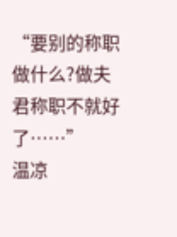“要别的称职做什么?做夫君称职不就好了……”
温凉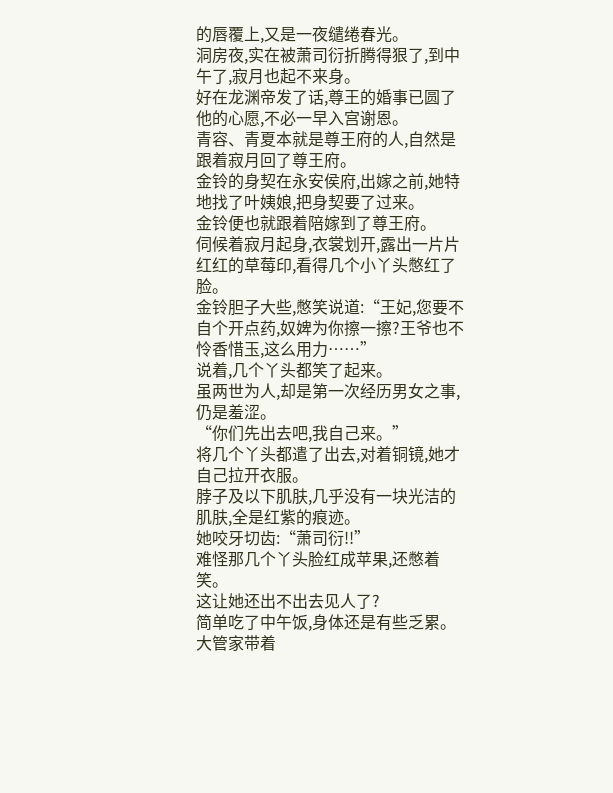的唇覆上,又是一夜缱绻春光。
洞房夜,实在被萧司衍折腾得狠了,到中午了,寂月也起不来身。
好在龙渊帝发了话,尊王的婚事已圆了他的心愿,不必一早入宫谢恩。
青容、青夏本就是尊王府的人,自然是跟着寂月回了尊王府。
金铃的身契在永安侯府,出嫁之前,她特地找了叶姨娘,把身契要了过来。
金铃便也就跟着陪嫁到了尊王府。
伺候着寂月起身,衣裳划开,露出一片片红红的草莓印,看得几个小丫头憋红了脸。
金铃胆子大些,憋笑说道:“王妃,您要不自个开点药,奴婢为你擦一擦?王爷也不怜香惜玉,这么用力……”
说着,几个丫头都笑了起来。
虽两世为人,却是第一次经历男女之事,仍是羞涩。
“你们先出去吧,我自己来。”
将几个丫头都遣了出去,对着铜镜,她才自己拉开衣服。
脖子及以下肌肤,几乎没有一块光洁的肌肤,全是红紫的痕迹。
她咬牙切齿:“萧司衍!!”
难怪那几个丫头脸红成苹果,还憋着笑。
这让她还出不出去见人了?
简单吃了中午饭,身体还是有些乏累。
大管家带着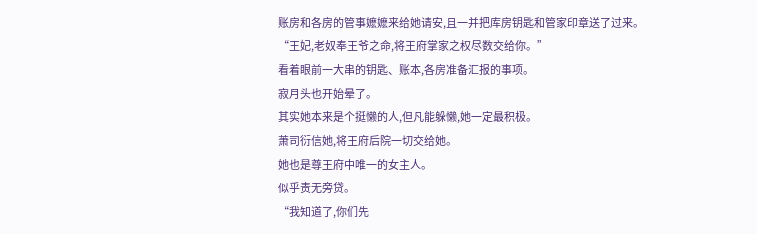账房和各房的管事嬷嬷来给她请安,且一并把库房钥匙和管家印章送了过来。
“王妃,老奴奉王爷之命,将王府掌家之权尽数交给你。”
看着眼前一大串的钥匙、账本,各房准备汇报的事项。
寂月头也开始晕了。
其实她本来是个挺懒的人,但凡能躲懒,她一定最积极。
萧司衍信她,将王府后院一切交给她。
她也是尊王府中唯一的女主人。
似乎责无旁贷。
“我知道了,你们先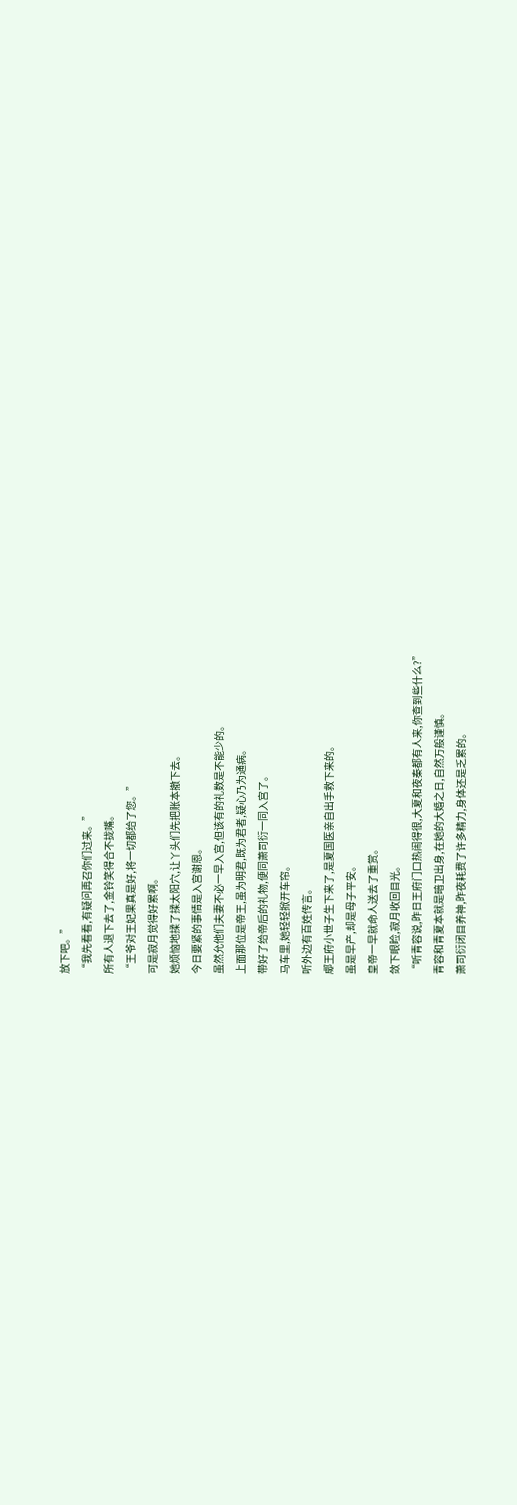放下吧。”
“我先看看,有疑问再召你们过来。”
所有人退下去了,金铃笑得合不拢嘴。
“王爷对王妃果真是好,将一切都给了您。”
可是寂月觉得好累啊。
她烦恼地揉了揉太阳穴,让丫头们先把账本撤下去。
今日要紧的事情是入宫谢恩。
虽然允他们夫妻不必一早入宫,但该有的礼数是不能少的。
上面那位是帝王,虽为明君,既为君者,疑心乃为通病。
带好了给帝后的礼物,便同萧司衍一同入宫了。
马车里,她轻轻掀开车帘。
听外边有百姓传言。
郕王府小世子生下来了,是夏国医亲自出手救下来的。
虽是早产,却是母子平安。
皇帝一早就命人送去了重赏。
敛下眼睑,寂月收回目光。
“听青容说,昨日王府门口热闹得很,大夏和夜秦都有人来,你查到些什么?”
青容和青夏本就是暗卫出身,在她的大婚之日,自然万般谨慎。
萧司衍闭目养神,昨夜耗费了许多精力,身体还是乏累的。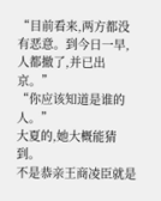“目前看来,两方都没有恶意。到今日一早,人都撤了,并已出京。”
“你应该知道是谁的人。”
大夏的,她大概能猜到。
不是恭亲王商凌臣就是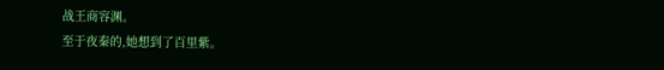战王商容渊。
至于夜秦的,她想到了百里紫。